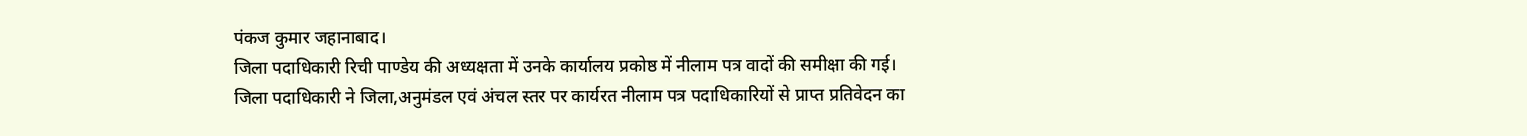पंकज कुमार जहानाबाद।
जिला पदाधिकारी रिची पाण्डेय की अध्यक्षता में उनके कार्यालय प्रकोष्ठ में नीलाम पत्र वादों की समीक्षा की गई।
जिला पदाधिकारी ने जिला,अनुमंडल एवं अंचल स्तर पर कार्यरत नीलाम पत्र पदाधिकारियों से प्राप्त प्रतिवेदन का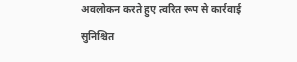अवलोकन करते हुए त्वरित रूप से कार्रवाई सुनिश्चित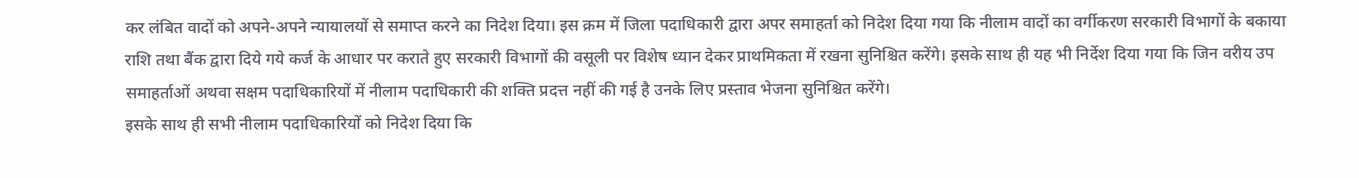कर लंबित वादों को अपने-अपने न्यायालयों से समाप्त करने का निदेश दिया। इस क्रम में जिला पदाधिकारी द्वारा अपर समाहर्ता को निदेश दिया गया कि नीलाम वादों का वर्गीकरण सरकारी विभागों के बकाया राशि तथा बैंक द्वारा दिये गये कर्ज के आधार पर कराते हुए सरकारी विभागों की वसूली पर विशेष ध्यान देकर प्राथमिकता में रखना सुनिश्चित करेंगे। इसके साथ ही यह भी निर्देश दिया गया कि जिन वरीय उप समाहर्ताओं अथवा सक्षम पदाधिकारियों में नीलाम पदाधिकारी की शक्ति प्रदत्त नहीं की गई है उनके लिए प्रस्ताव भेजना सुनिश्चित करेंगे।
इसके साथ ही सभी नीलाम पदाधिकारियों को निदेश दिया कि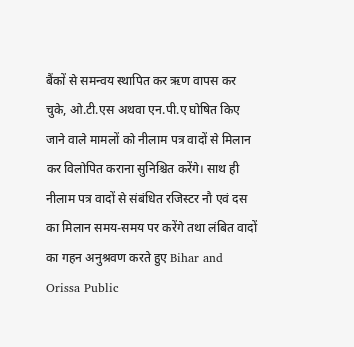बैंकों से समन्वय स्थापित कर ऋण वापस कर चुके, ओ.टी.एस अथवा एन.पी.ए घोषित किए जाने वाले मामलों को नीलाम पत्र वादों से मिलान कर विलोपित कराना सुनिश्चित करेंगे। साथ ही नीलाम पत्र वादों से संबंधित रजिस्टर नौ एवं दस का मिलान समय-समय पर करेंगे तथा लंबित वादों का गहन अनुश्रवण करते हुए Bihar and Orissa Public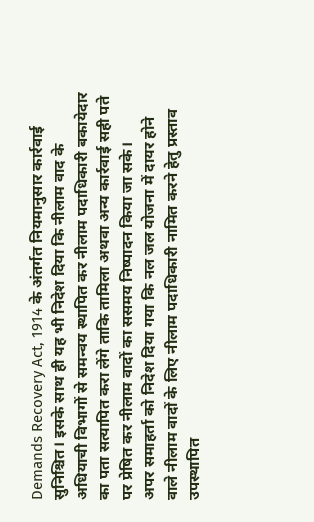Demands Recovery Act, 1914 के अंतर्गत नियमानुसार कार्रवाई सुनिश्चित। इसके साथ ही यह भी निदेश दिया कि नीलाम वाद के अधियाची विभागों से समन्वय स्थापित कर नीलाम पदाधिकारी बकायेदार का पता सत्यापित करा लेंगे ताकि तामिला अथवा अन्य कार्रवाई सही पते पर प्रेषित कर नीलाम वादों का ससमय निष्पादन किया जा सके।
अपर समाहर्ता को निदेश दिया गया कि नल जल योजना में दायर होने वाले नीलाम वादों के लिए नीलाम पदाधिकारी नामित करने हेतु प्रस्ताव उपस्थापित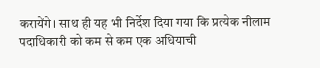करायेंगे। साथ ही यह भी निर्देश दिया गया कि प्रत्येक नीलाम पदाधिकारी को कम से कम एक अधियाची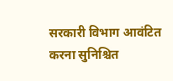सरकारी विभाग आवंटित करना सुनिश्चित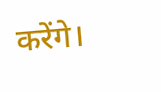करेंगे।